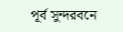পূর্ব সুন্দরবনে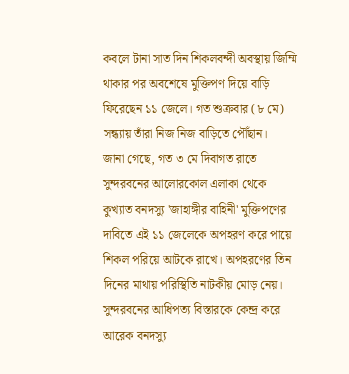কবলে টানা সাত দিন শিকলবন্দী অবস্থায় জিম্মি থাকার পর অবশেষে মুক্তিপণ দিয়ে বাড়ি ফিরেছেন ১১ জেলে। গত শুক্রবার (৮ মে) সন্ধ্যায় তাঁরা নিজ নিজ বাড়িতে পৌঁছান।
জানা গেছে, গত ৩ মে দিবাগত রাতে সুন্দরবনের আলোরকোল এলাকা থেকে কুখ্যাত বনদস্যু 'জাহাঙ্গীর বাহিনী' মুক্তিপণের দাবিতে এই ১১ জেলেকে অপহরণ করে পায়ে শিকল পরিয়ে আটকে রাখে। অপহরণের তিন দিনের মাথায় পরিস্থিতি নাটকীয় মোড় নেয়। সুন্দরবনের আধিপত্য বিস্তারকে কেন্দ্র করে আরেক বনদস্যু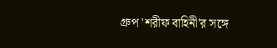গ্রুপ 'শরীফ বাহিনী'র সঙ্গে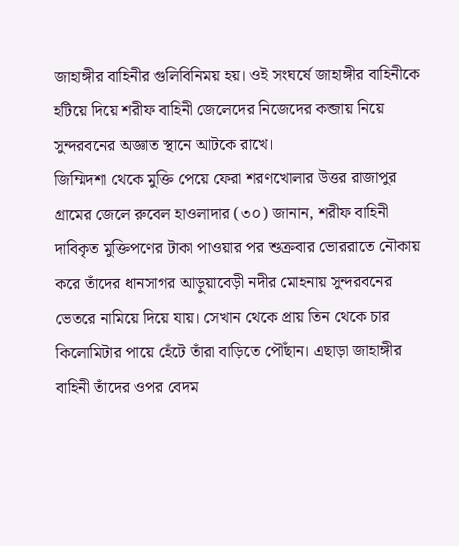জাহাঙ্গীর বাহিনীর গুলিবিনিময় হয়। ওই সংঘর্ষে জাহাঙ্গীর বাহিনীকে হটিয়ে দিয়ে শরীফ বাহিনী জেলেদের নিজেদের কব্জায় নিয়ে সুন্দরবনের অজ্ঞাত স্থানে আটকে রাখে।
জিম্মিদশা থেকে মুক্তি পেয়ে ফেরা শরণখোলার উত্তর রাজাপুর গ্রামের জেলে রুবেল হাওলাদার (৩০) জানান, শরীফ বাহিনী দাবিকৃত মুক্তিপণের টাকা পাওয়ার পর শুক্রবার ভোররাতে নৌকায় করে তাঁদের ধানসাগর আড়ুয়াবেড়ী নদীর মোহনায় সুন্দরবনের ভেতরে নামিয়ে দিয়ে যায়। সেখান থেকে প্রায় তিন থেকে চার কিলোমিটার পায়ে হেঁটে তাঁরা বাড়িতে পৌঁছান। এছাড়া জাহাঙ্গীর বাহিনী তাঁদের ওপর বেদম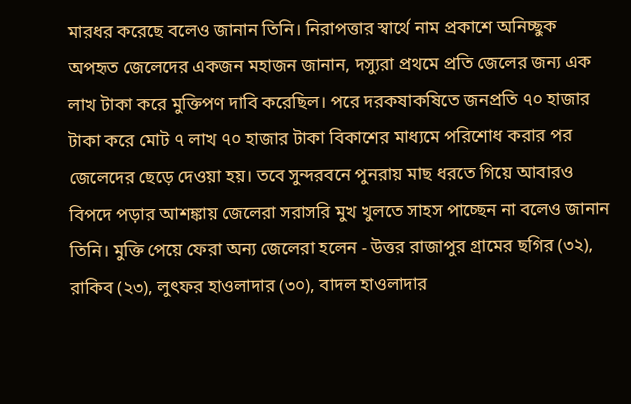মারধর করেছে বলেও জানান তিনি। নিরাপত্তার স্বার্থে নাম প্রকাশে অনিচ্ছুক অপহৃত জেলেদের একজন মহাজন জানান, দস্যুরা প্রথমে প্রতি জেলের জন্য এক লাখ টাকা করে মুক্তিপণ দাবি করেছিল। পরে দরকষাকষিতে জনপ্রতি ৭০ হাজার টাকা করে মোট ৭ লাখ ৭০ হাজার টাকা বিকাশের মাধ্যমে পরিশোধ করার পর জেলেদের ছেড়ে দেওয়া হয়। তবে সুন্দরবনে পুনরায় মাছ ধরতে গিয়ে আবারও বিপদে পড়ার আশঙ্কায় জেলেরা সরাসরি মুখ খুলতে সাহস পাচ্ছেন না বলেও জানান তিনি। মুক্তি পেয়ে ফেরা অন্য জেলেরা হলেন - উত্তর রাজাপুর গ্রামের ছগির (৩২), রাকিব (২৩), লুৎফর হাওলাদার (৩০), বাদল হাওলাদার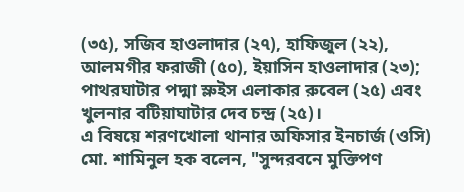(৩৫), সজিব হাওলাদার (২৭), হাফিজুল (২২), আলমগীর ফরাজী (৫০), ইয়াসিন হাওলাদার (২৩); পাথরঘাটার পদ্মা স্লুইস এলাকার রুবেল (২৫) এবং খুলনার বটিয়াঘাটার দেব চন্দ্র (২৫)।
এ বিষয়ে শরণখোলা থানার অফিসার ইনচার্জ (ওসি) মো. শামিনুল হক বলেন, "সুন্দরবনে মুক্তিপণ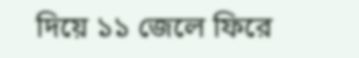দিয়ে ১১ জেলে ফিরে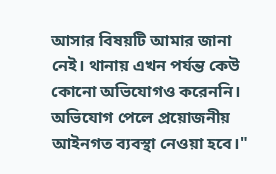আসার বিষয়টি আমার জানা নেই। থানায় এখন পর্যন্ত কেউ কোনো অভিযোগও করেননি। অভিযোগ পেলে প্রয়োজনীয় আইনগত ব্যবস্থা নেওয়া হবে।"